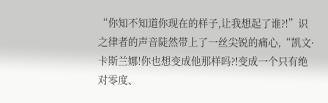“你知不知道你现在的样子,让我想起了谁?!”识之律者的声音陡然带上了一丝尖锐的痛心,“凯文·卡斯兰娜!你也想变成他那样吗?!变成一个只有绝对零度、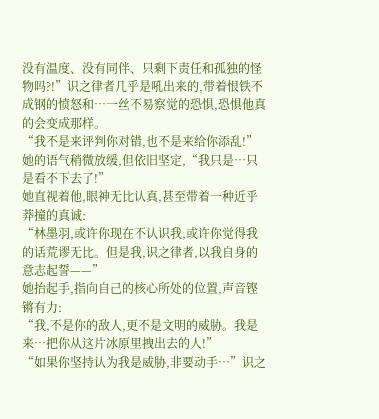没有温度、没有同伴、只剩下责任和孤独的怪物吗?!”识之律者几乎是吼出来的,带着恨铁不成钢的愤怒和…一丝不易察觉的恐惧,恐惧他真的会变成那样。
“我不是来评判你对错,也不是来给你添乱!”她的语气稍微放缓,但依旧坚定,“我只是…只是看不下去了!”
她直视着他,眼神无比认真,甚至带着一种近乎莽撞的真诚:
“林墨羽,或许你现在不认识我,或许你觉得我的话荒谬无比。但是我,识之律者,以我自身的意志起誓——”
她抬起手,指向自己的核心所处的位置,声音铿锵有力:
“我,不是你的敌人,更不是文明的威胁。我是来…把你从这片冰原里拽出去的人!”
“如果你坚持认为我是威胁,非要动手…”识之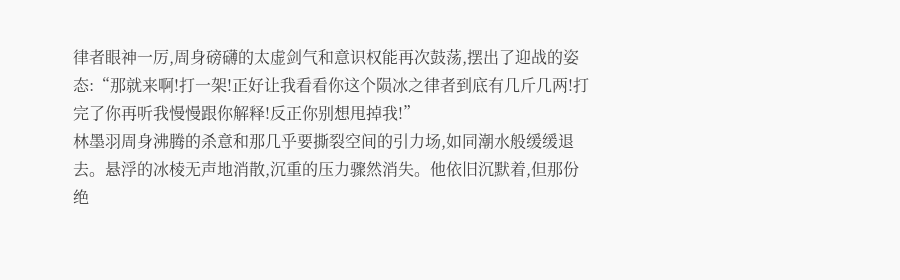律者眼神一厉,周身磅礴的太虚剑气和意识权能再次鼓荡,摆出了迎战的姿态:“那就来啊!打一架!正好让我看看你这个陨冰之律者到底有几斤几两!打完了你再听我慢慢跟你解释!反正你别想甩掉我!”
林墨羽周身沸腾的杀意和那几乎要撕裂空间的引力场,如同潮水般缓缓退去。悬浮的冰棱无声地消散,沉重的压力骤然消失。他依旧沉默着,但那份绝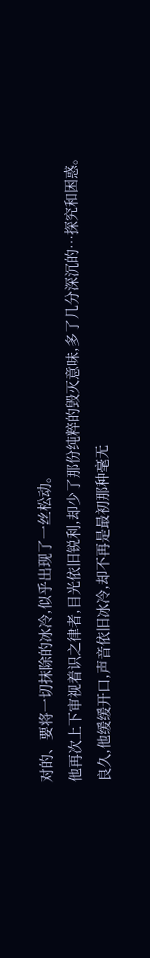对的、要将一切抹除的冰冷,似乎出现了一丝松动。
他再次上下审视着识之律者,目光依旧锐利,却少了那份纯粹的毁灭意味,多了几分深沉的…探究和困惑。
良久,他缓缓开口,声音依旧冰冷,却不再是最初那种毫无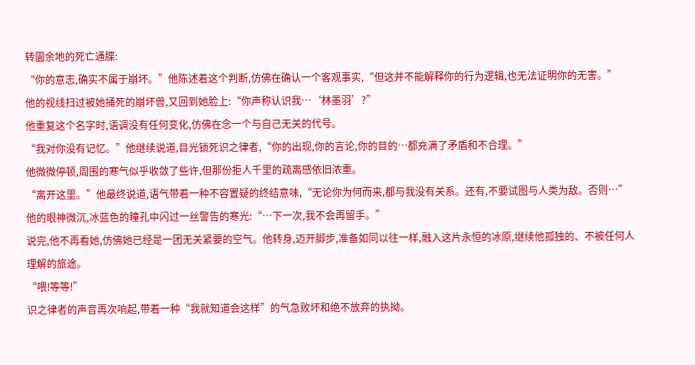转圜余地的死亡通牒:
“你的意志,确实不属于崩坏。”他陈述着这个判断,仿佛在确认一个客观事实,“但这并不能解释你的行为逻辑,也无法证明你的无害。”
他的视线扫过被她捅死的崩坏兽,又回到她脸上:“你声称认识我…‘林墨羽’?”
他重复这个名字时,语调没有任何变化,仿佛在念一个与自己无关的代号。
“我对你没有记忆。”他继续说道,目光锁死识之律者,“你的出现,你的言论,你的目的…都充满了矛盾和不合理。”
他微微停顿,周围的寒气似乎收敛了些许,但那份拒人千里的疏离感依旧浓重。
“离开这里。”他最终说道,语气带着一种不容置疑的终结意味,“无论你为何而来,都与我没有关系。还有,不要试图与人类为敌。否则…”
他的眼神微沉,冰蓝色的瞳孔中闪过一丝警告的寒光:“…下一次,我不会再留手。”
说完,他不再看她,仿佛她已经是一团无关紧要的空气。他转身,迈开脚步,准备如同以往一样,融入这片永恒的冰原,继续他孤独的、不被任何人理解的旅途。
“喂!等等!”
识之律者的声音再次响起,带着一种“我就知道会这样”的气急败坏和绝不放弃的执拗。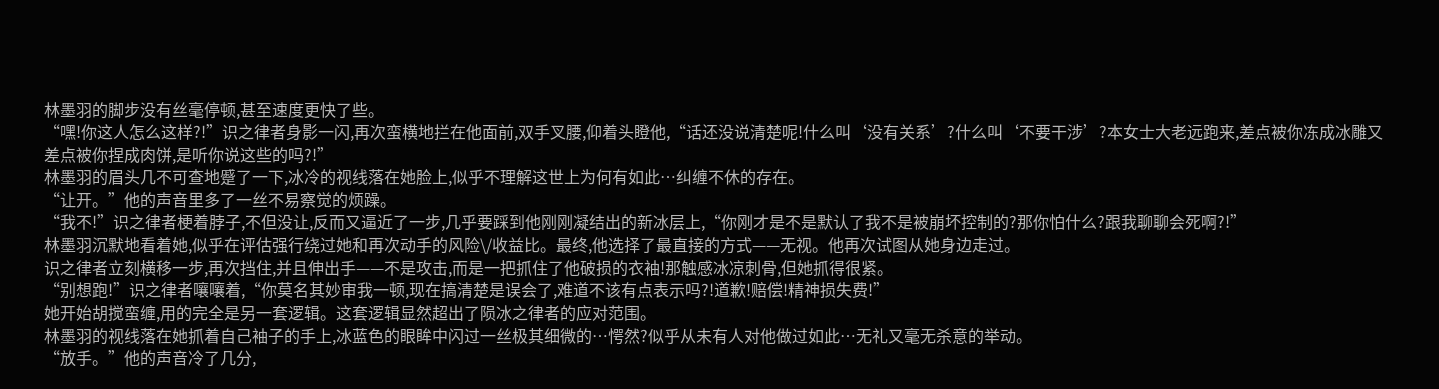林墨羽的脚步没有丝毫停顿,甚至速度更快了些。
“嘿!你这人怎么这样?!”识之律者身影一闪,再次蛮横地拦在他面前,双手叉腰,仰着头瞪他,“话还没说清楚呢!什么叫‘没有关系’?什么叫‘不要干涉’?本女士大老远跑来,差点被你冻成冰雕又差点被你捏成肉饼,是听你说这些的吗?!”
林墨羽的眉头几不可查地蹙了一下,冰冷的视线落在她脸上,似乎不理解这世上为何有如此…纠缠不休的存在。
“让开。”他的声音里多了一丝不易察觉的烦躁。
“我不!”识之律者梗着脖子,不但没让,反而又逼近了一步,几乎要踩到他刚刚凝结出的新冰层上,“你刚才是不是默认了我不是被崩坏控制的?那你怕什么?跟我聊聊会死啊?!”
林墨羽沉默地看着她,似乎在评估强行绕过她和再次动手的风险\/收益比。最终,他选择了最直接的方式——无视。他再次试图从她身边走过。
识之律者立刻横移一步,再次挡住,并且伸出手——不是攻击,而是一把抓住了他破损的衣袖!那触感冰凉刺骨,但她抓得很紧。
“别想跑!”识之律者嚷嚷着,“你莫名其妙审我一顿,现在搞清楚是误会了,难道不该有点表示吗?!道歉!赔偿!精神损失费!”
她开始胡搅蛮缠,用的完全是另一套逻辑。这套逻辑显然超出了陨冰之律者的应对范围。
林墨羽的视线落在她抓着自己袖子的手上,冰蓝色的眼眸中闪过一丝极其细微的…愕然?似乎从未有人对他做过如此…无礼又毫无杀意的举动。
“放手。”他的声音冷了几分,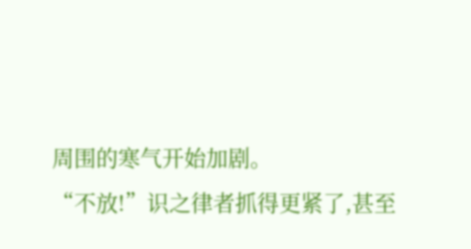周围的寒气开始加剧。
“不放!”识之律者抓得更紧了,甚至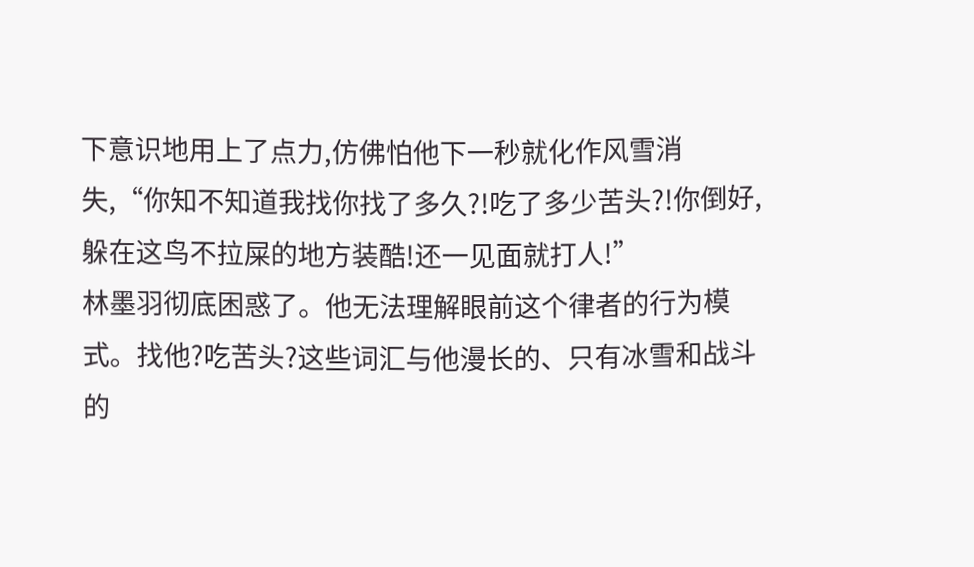下意识地用上了点力,仿佛怕他下一秒就化作风雪消失,“你知不知道我找你找了多久?!吃了多少苦头?!你倒好,躲在这鸟不拉屎的地方装酷!还一见面就打人!”
林墨羽彻底困惑了。他无法理解眼前这个律者的行为模式。找他?吃苦头?这些词汇与他漫长的、只有冰雪和战斗的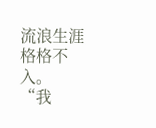流浪生涯格格不入。
“我